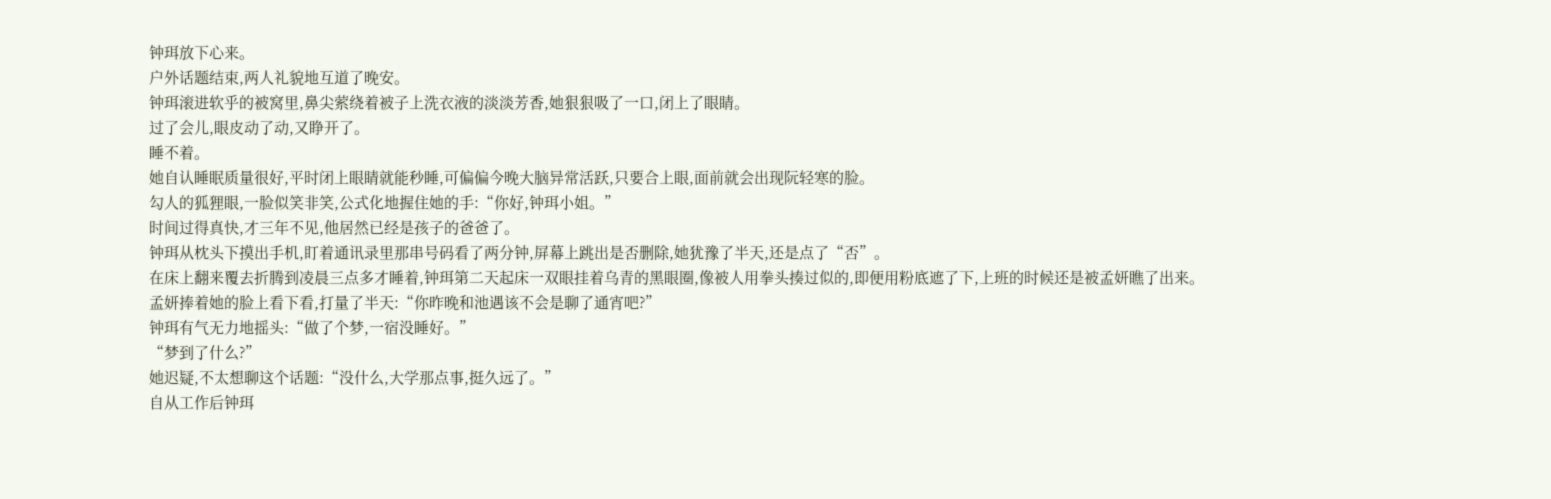钟珥放下心来。
户外话题结束,两人礼貌地互道了晚安。
钟珥滚进软乎的被窝里,鼻尖萦绕着被子上洗衣液的淡淡芳香,她狠狠吸了一口,闭上了眼睛。
过了会儿,眼皮动了动,又睁开了。
睡不着。
她自认睡眠质量很好,平时闭上眼睛就能秒睡,可偏偏今晚大脑异常活跃,只要合上眼,面前就会出现阮轻寒的脸。
勾人的狐狸眼,一脸似笑非笑,公式化地握住她的手:“你好,钟珥小姐。”
时间过得真快,才三年不见,他居然已经是孩子的爸爸了。
钟珥从枕头下摸出手机,盯着通讯录里那串号码看了两分钟,屏幕上跳出是否删除,她犹豫了半天,还是点了“否”。
在床上翻来覆去折腾到凌晨三点多才睡着,钟珥第二天起床一双眼挂着乌青的黑眼圈,像被人用拳头揍过似的,即便用粉底遮了下,上班的时候还是被孟妍瞧了出来。
孟妍捧着她的脸上看下看,打量了半天:“你昨晚和池遇该不会是聊了通宵吧?”
钟珥有气无力地摇头:“做了个梦,一宿没睡好。”
“梦到了什么?”
她迟疑,不太想聊这个话题:“没什么,大学那点事,挺久远了。”
自从工作后钟珥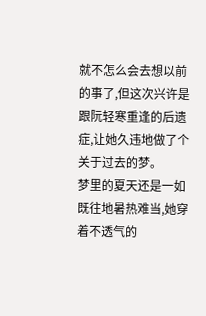就不怎么会去想以前的事了,但这次兴许是跟阮轻寒重逢的后遗症,让她久违地做了个关于过去的梦。
梦里的夏天还是一如既往地暑热难当,她穿着不透气的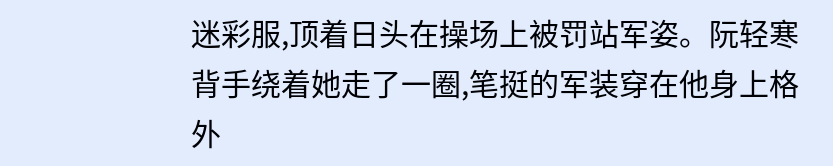迷彩服,顶着日头在操场上被罚站军姿。阮轻寒背手绕着她走了一圈,笔挺的军装穿在他身上格外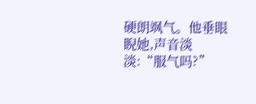硬朗飒气。他垂眼睨她,声音淡淡:“服气吗?”